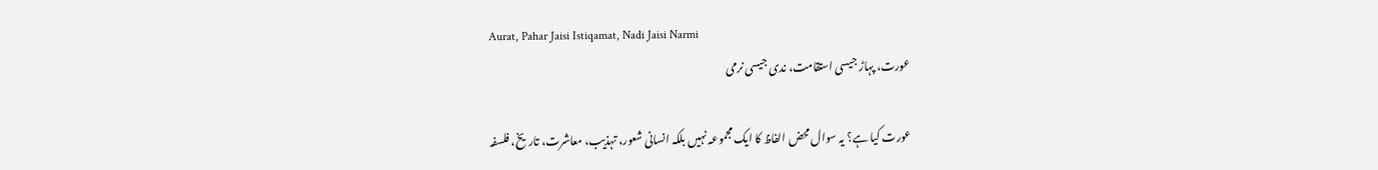Aurat, Pahar Jaisi Istiqamat, Nadi Jaisi Narmi
عورت، پہاڑ جیسی استقامت، ندی جیسی نرمی

عورت کیا ہے؟ یہ سوال محض الفاظ کا ایک مجموعہ نہیں بلکہ انسانی شعور، تہذیب، معاشرت، تاریخ، فلسفہ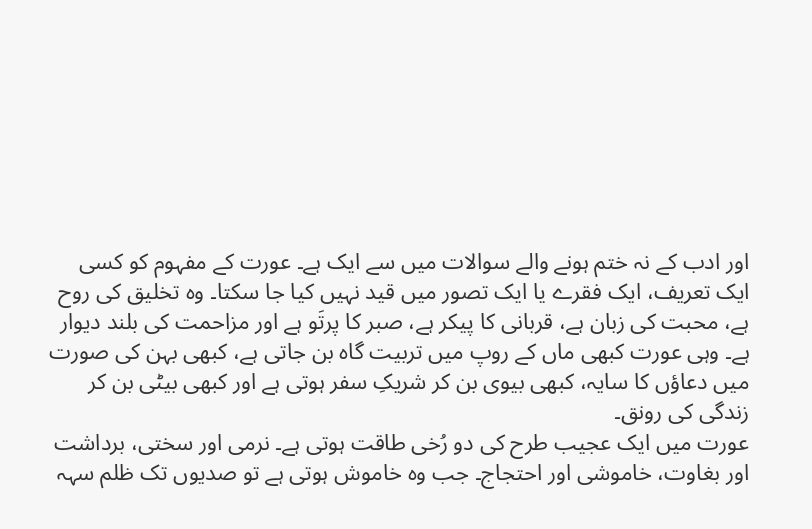اور ادب کے نہ ختم ہونے والے سوالات میں سے ایک ہے۔ عورت کے مفہوم کو کسی ایک تعریف، ایک فقرے یا ایک تصور میں قید نہیں کیا جا سکتا۔ وہ تخلیق کی روح ہے، محبت کی زبان ہے، قربانی کا پیکر ہے، صبر کا پرتَو ہے اور مزاحمت کی بلند دیوار ہے۔ وہی عورت کبھی ماں کے روپ میں تربیت گاہ بن جاتی ہے، کبھی بہن کی صورت میں دعاؤں کا سایہ، کبھی بیوی بن کر شریکِ سفر ہوتی ہے اور کبھی بیٹی بن کر زندگی کی رونق۔
عورت میں ایک عجیب طرح کی دو رُخی طاقت ہوتی ہے۔ نرمی اور سختی، برداشت اور بغاوت، خاموشی اور احتجاج۔ جب وہ خاموش ہوتی ہے تو صدیوں تک ظلم سہہ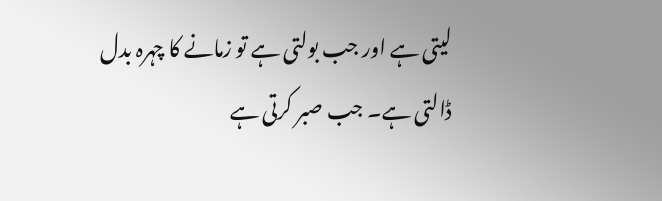لیتی ہے اور جب بولتی ہے تو زمانے کا چہرہ بدل ڈالتی ہے۔ جب صبر کرتی ہے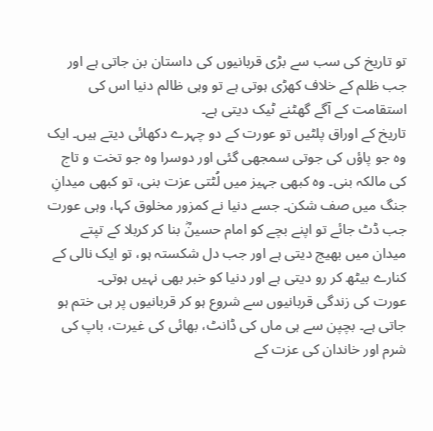تو تاریخ کی سب سے بڑی قربانیوں کی داستان بن جاتی ہے اور جب ظلم کے خلاف کھڑی ہوتی ہے تو وہی ظالم دنیا اس کی استقامت کے آگے گھٹنے ٹیک دیتی ہے۔
تاریخ کے اوراق پلٹیں تو عورت کے دو چہرے دکھائی دیتے ہیں۔ ایک وہ جو پاؤں کی جوتی سمجھی گئی اور دوسرا وہ جو تخت و تاج کی مالکہ بنی۔ وہ کبھی جہیز میں لُٹتی عزت بنی، تو کبھی میدانِ جنگ میں صف شکن۔ جسے دنیا نے کمزور مخلوق کہا، وہی عورت جب ڈٹ جائے تو اپنے بچے کو امام حسینؓ بنا کر کربلا کے تپتے میدان میں بھیج دیتی ہے اور جب دل شکستہ ہو، تو ایک نالی کے کنارے بیٹھ کر رو دیتی ہے اور دنیا کو خبر بھی نہیں ہوتی۔
عورت کی زندگی قربانیوں سے شروع ہو کر قربانیوں پر ہی ختم ہو جاتی ہے۔ بچپن سے ہی ماں کی ڈانٹ، بھائی کی غیرت، باپ کی شرم اور خاندان کی عزت کے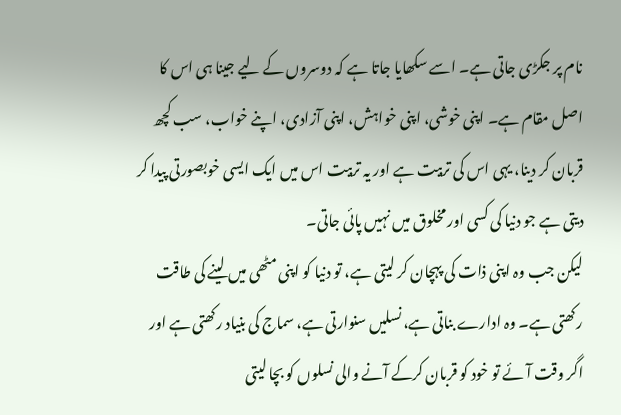نام پر جکڑی جاتی ہے۔ اسے سکھایا جاتا ہے کہ دوسروں کے لیے جینا ہی اس کا اصل مقام ہے۔ اپنی خوشی، اپنی خواہش، اپنی آزادی، اپنے خواب، سب کچھ قربان کر دینا، یہی اس کی تربیت ہے اور یہ تربیت اس میں ایک ایسی خوبصورتی پیدا کر دیتی ہے جو دنیا کی کسی اور مخلوق میں نہیں پائی جاتی۔
لیکن جب وہ اپنی ذات کی پہچان کر لیتی ہے، تو دنیا کو اپنی مٹھی میں لینے کی طاقت رکھتی ہے۔ وہ ادارے بناتی ہے، نسلیں سنوارتی ہے، سماج کی بنیاد رکھتی ہے اور اگر وقت آئے تو خود کو قربان کرکے آنے والی نسلوں کو بچا لیتی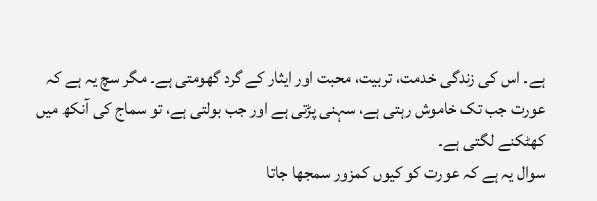ہے۔ اس کی زندگی خدمت، تربیت، محبت اور ایثار کے گرد گھومتی ہے۔ مگر سچ یہ ہے کہ عورت جب تک خاموش رہتی ہے، سہنی پڑتی ہے اور جب بولتی ہے، تو سماج کی آنکھ میں کھٹکنے لگتی ہے۔
سوال یہ ہے کہ عورت کو کیوں کمزور سمجھا جاتا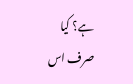ہے؟ کیا صرف اس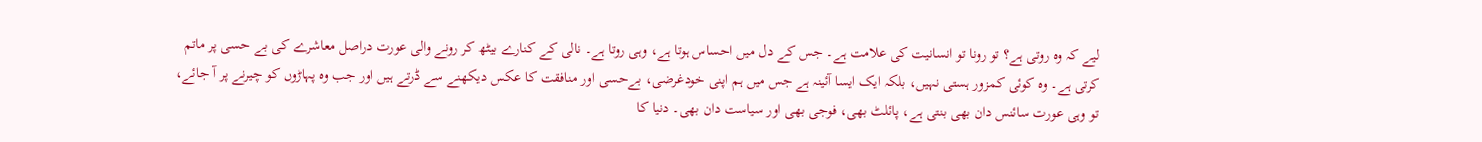لیے کہ وہ روتی ہے؟ تو رونا تو انسانیت کی علامت ہے۔ جس کے دل میں احساس ہوتا ہے، وہی روتا ہے۔ نالی کے کنارے بیٹھ کر رونے والی عورت دراصل معاشرے کی بے حسی پر ماتم کرتی ہے۔ وہ کوئی کمزور ہستی نہیں، بلکہ ایک ایسا آئینہ ہے جس میں ہم اپنی خودغرضی، بےحسی اور منافقت کا عکس دیکھنے سے ڈرتے ہیں اور جب وہ پہاڑوں کو چیرنے پر آ جائے، تو وہی عورت سائنس دان بھی بنتی ہے، پائلٹ بھی، فوجی بھی اور سیاست دان بھی۔ دنیا کا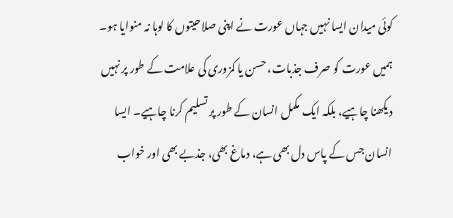کوئی میدان ایسا نہیں جہاں عورت نے اپنی صلاحیتوں کا لوہا نہ منوایا ہو۔
ہمیں عورت کو صرف جذبات، حسن یا کمزوری کی علامت کے طور پر نہیں دیکھنا چاہیے، بلکہ ایک مکمل انسان کے طور پر تسلیم کرنا چاہیے۔ ایسا انسان جس کے پاس دل بھی ہے، دماغ بھی، جذبے بھی اور خواب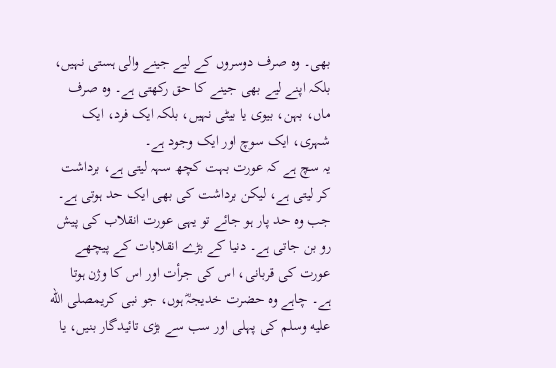بھی۔ وہ صرف دوسروں کے لیے جینے والی ہستی نہیں، بلکہ اپنے لیے بھی جینے کا حق رکھتی ہے۔ وہ صرف ماں، بہن، بیوی یا بیٹی نہیں، بلکہ ایک فرد، ایک شہری، ایک سوچ اور ایک وجود ہے۔
یہ سچ ہے کہ عورت بہت کچھ سہہ لیتی ہے، برداشت کر لیتی ہے، لیکن برداشت کی بھی ایک حد ہوتی ہے۔ جب وہ حد پار ہو جائے تو یہی عورت انقلاب کی پیش رو بن جاتی ہے۔ دنیا کے بڑے انقلابات کے پیچھے عورت کی قربانی، اس کی جرأت اور اس کا وژن ہوتا ہے۔ چاہے وہ حضرت خدیجہؓ ہوں، جو نبی کریمصلى الله عليه وسلم کی پہلی اور سب سے بڑی تائیدگار بنیں، یا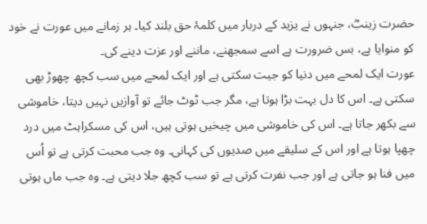حضرت زینبؓ، جنہوں نے یزید کے دربار میں کلمۂ حق بلند کیا۔ ہر زمانے میں عورت نے خود کو منوایا ہے، بس ضرورت ہے اسے سمجھنے، ماننے اور عزت دینے کی۔
عورت ایک لمحے میں دنیا کو جیت سکتی ہے اور ایک لمحے میں سب کچھ چھوڑ بھی سکتی ہے۔ اس کا دل بہت بڑا ہوتا ہے، مگر جب ٹوٹ جائے تو آوازیں نہیں دیتا، خاموشی سے بکھر جاتا ہے۔ اس کی خاموشی میں چیخیں ہوتی ہیں، اس کی مسکراہٹ میں درد چھپا ہوتا ہے اور اس کے سلیقے میں صدیوں کی کہانی۔ وہ جب محبت کرتی ہے تو اُس میں فنا ہو جاتی ہے اور جب نفرت کرتی ہے تو سب کچھ جلا دیتی ہے۔ وہ جب ماں ہوتی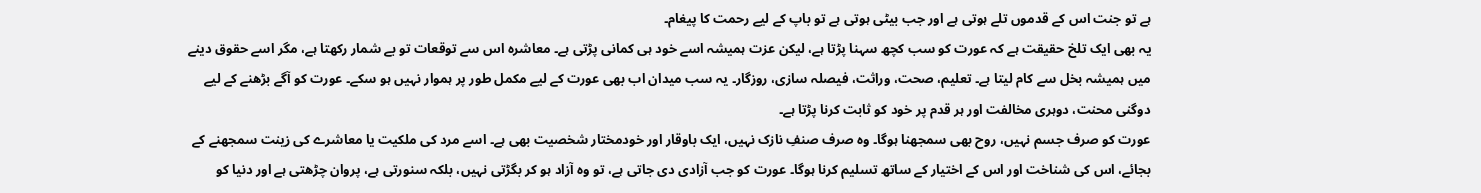ہے تو جنت اس کے قدموں تلے ہوتی ہے اور جب بیٹی ہوتی ہے تو باپ کے لیے رحمت کا پیغام۔
یہ بھی ایک تلخ حقیقت ہے کہ عورت کو سب کچھ سہنا پڑتا ہے، لیکن عزت ہمیشہ اسے خود ہی کمانی پڑتی ہے۔ معاشرہ اس سے توقعات تو بے شمار رکھتا ہے، مگر اسے حقوق دینے میں ہمیشہ بخل سے کام لیتا ہے۔ تعلیم، صحت، وراثت، فیصلہ سازی، روزگار۔ یہ سب میدان اب بھی عورت کے لیے مکمل طور پر ہموار نہیں ہو سکے۔ عورت کو آگے بڑھنے کے لیے دوگنی محنت، دوہری مخالفت اور ہر قدم پر خود کو ثابت کرنا پڑتا ہے۔
عورت کو صرف جسم نہیں، روح بھی سمجھنا ہوگا۔ وہ صرف صنفِ نازک نہیں، ایک باوقار اور خودمختار شخصیت بھی ہے۔ اسے مرد کی ملکیت یا معاشرے کی زینت سمجھنے کے بجائے، اس کی شناخت اور اس کے اختیار کے ساتھ تسلیم کرنا ہوگا۔ عورت کو جب آزادی دی جاتی ہے، تو وہ آزاد ہو کر بگڑتی نہیں، بلکہ سنورتی ہے، پروان چڑھتی ہے اور دنیا کو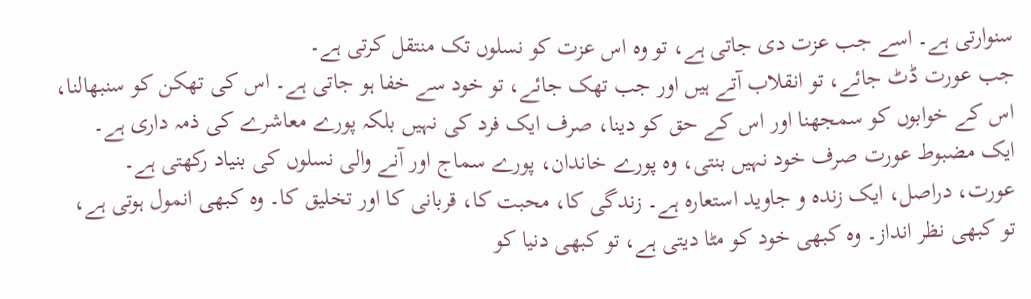سنوارتی ہے۔ اسے جب عزت دی جاتی ہے، تو وہ اس عزت کو نسلوں تک منتقل کرتی ہے۔
جب عورت ڈٹ جائے، تو انقلاب آتے ہیں اور جب تھک جائے، تو خود سے خفا ہو جاتی ہے۔ اس کی تھکن کو سنبھالنا، اس کے خوابوں کو سمجھنا اور اس کے حق کو دینا، صرف ایک فرد کی نہیں بلکہ پورے معاشرے کی ذمہ داری ہے۔ ایک مضبوط عورت صرف خود نہیں بنتی، وہ پورے خاندان، پورے سماج اور آنے والی نسلوں کی بنیاد رکھتی ہے۔
عورت، دراصل، ایک زندہ و جاوید استعارہ ہے۔ زندگی کا، محبت کا، قربانی کا اور تخلیق کا۔ وہ کبھی انمول ہوتی ہے، تو کبھی نظر انداز۔ وہ کبھی خود کو مٹا دیتی ہے، تو کبھی دنیا کو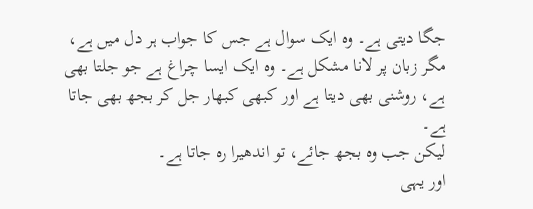جگا دیتی ہے۔ وہ ایک سوال ہے جس کا جواب ہر دل میں ہے، مگر زبان پر لانا مشکل ہے۔ وہ ایک ایسا چراغ ہے جو جلتا بھی ہے، روشنی بھی دیتا ہے اور کبھی کبھار جل کر بجھ بھی جاتا ہے۔
لیکن جب وہ بجھ جائے، تو اندھیرا رہ جاتا ہے۔
اور یہی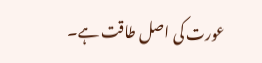عورت کی اصل طاقت ہے۔